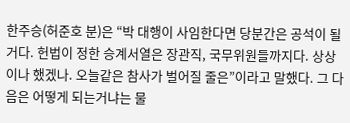한주승(허준호 분)은 “박 대행이 사임한다면 당분간은 공석이 될 거다. 헌법이 정한 승계서열은 장관직, 국무위원들까지다. 상상이나 했겠나. 오늘같은 참사가 벌어질 줄은”이라고 말했다. 그 다음은 어떻게 되는거냐는 물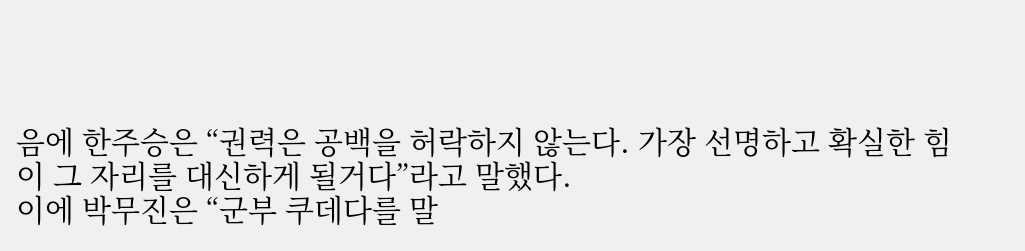음에 한주승은 “권력은 공백을 허락하지 않는다. 가장 선명하고 확실한 힘이 그 자리를 대신하게 될거다”라고 말했다.
이에 박무진은 “군부 쿠데다를 말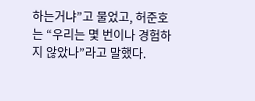하는거냐”고 물었고, 허준호는 “우리는 몇 번이나 경험하지 않았나”라고 말했다.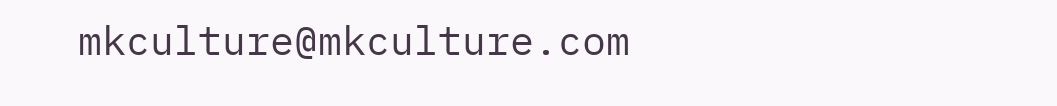mkculture@mkculture.com